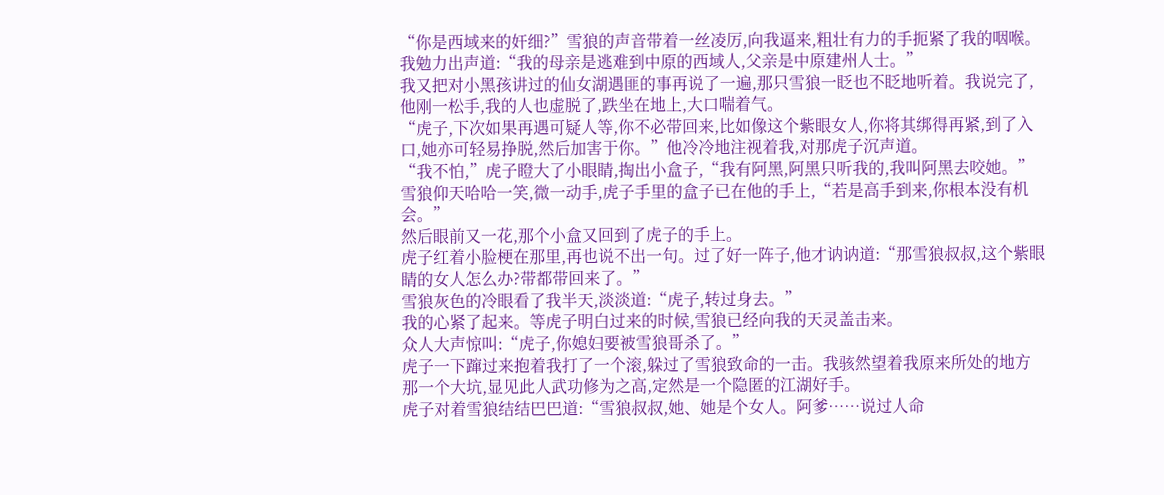“你是西域来的奸细?”雪狼的声音带着一丝凌厉,向我逼来,粗壮有力的手扼紧了我的咽喉。
我勉力出声道:“我的母亲是逃难到中原的西域人,父亲是中原建州人士。”
我又把对小黑孩讲过的仙女湖遇匪的事再说了一遍,那只雪狼一眨也不眨地听着。我说完了,他刚一松手,我的人也虚脱了,跌坐在地上,大口喘着气。
“虎子,下次如果再遇可疑人等,你不必带回来,比如像这个紫眼女人,你将其绑得再紧,到了入口,她亦可轻易挣脱,然后加害于你。”他冷冷地注视着我,对那虎子沉声道。
“我不怕,”虎子瞪大了小眼睛,掏出小盒子,“我有阿黑,阿黑只听我的,我叫阿黑去咬她。”
雪狼仰天哈哈一笑,微一动手,虎子手里的盒子已在他的手上,“若是高手到来,你根本没有机会。”
然后眼前又一花,那个小盒又回到了虎子的手上。
虎子红着小脸梗在那里,再也说不出一句。过了好一阵子,他才讷讷道:“那雪狼叔叔,这个紫眼睛的女人怎么办?带都带回来了。”
雪狼灰色的冷眼看了我半天,淡淡道:“虎子,转过身去。”
我的心紧了起来。等虎子明白过来的时候,雪狼已经向我的天灵盖击来。
众人大声惊叫:“虎子,你媳妇要被雪狼哥杀了。”
虎子一下蹿过来抱着我打了一个滚,躲过了雪狼致命的一击。我骇然望着我原来所处的地方那一个大坑,显见此人武功修为之高,定然是一个隐匿的江湖好手。
虎子对着雪狼结结巴巴道:“雪狼叔叔,她、她是个女人。阿爹……说过人命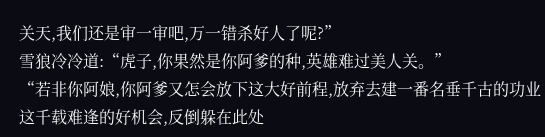关天,我们还是审一审吧,万一错杀好人了呢?”
雪狼冷冷道:“虎子,你果然是你阿爹的种,英雄难过美人关。”
“若非你阿娘,你阿爹又怎会放下这大好前程,放弃去建一番名垂千古的功业这千载难逢的好机会,反倒躲在此处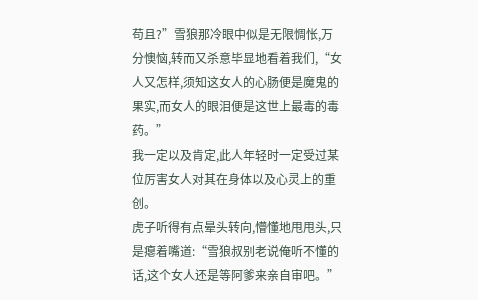苟且?”雪狼那冷眼中似是无限惆怅,万分懊恼,转而又杀意毕显地看着我们,“女人又怎样,须知这女人的心肠便是魔鬼的果实,而女人的眼泪便是这世上最毒的毒药。”
我一定以及肯定,此人年轻时一定受过某位厉害女人对其在身体以及心灵上的重创。
虎子听得有点晕头转向,懵懂地甩甩头,只是瘪着嘴道:“雪狼叔别老说俺听不懂的话,这个女人还是等阿爹来亲自审吧。”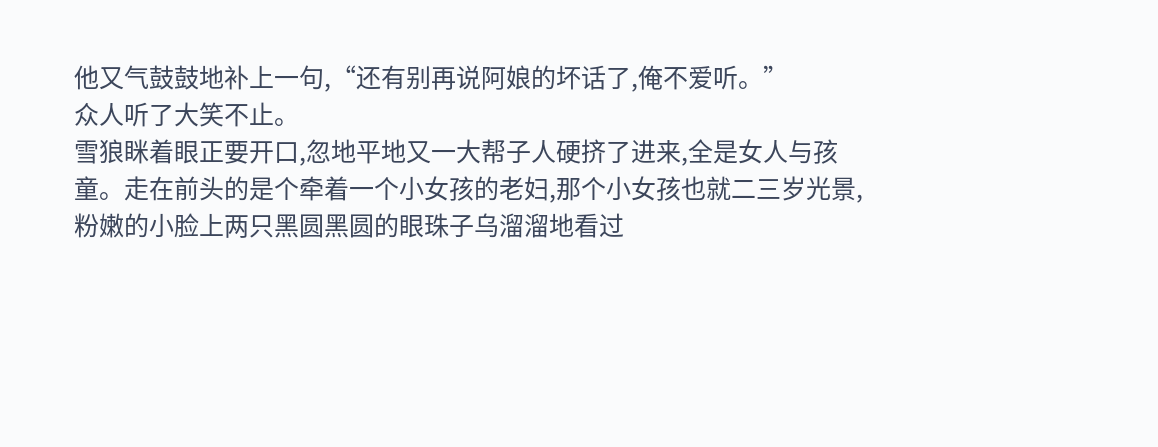他又气鼓鼓地补上一句,“还有别再说阿娘的坏话了,俺不爱听。”
众人听了大笑不止。
雪狼眯着眼正要开口,忽地平地又一大帮子人硬挤了进来,全是女人与孩童。走在前头的是个牵着一个小女孩的老妇,那个小女孩也就二三岁光景,粉嫩的小脸上两只黑圆黑圆的眼珠子乌溜溜地看过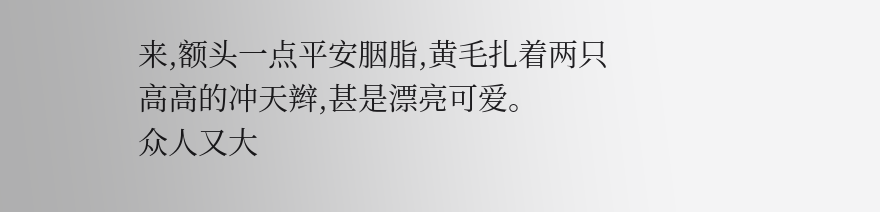来,额头一点平安胭脂,黄毛扎着两只高高的冲天辫,甚是漂亮可爱。
众人又大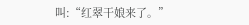叫:“红翠干娘来了。”